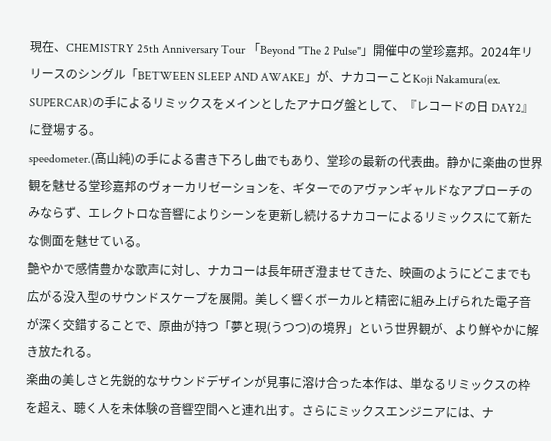現在、CHEMISTRY 25th Anniversary Tour 「Beyond "The 2 Pulse"」開催中の堂珍嘉邦。2024年リリースのシングル「BETWEEN SLEEP AND AWAKE」が、ナカコーことKoji Nakamura(ex. SUPERCAR)の手によるリミックスをメインとしたアナログ盤として、『レコードの日 DAY2』に登場する。
speedometer.(髙山純)の手による書き下ろし曲でもあり、堂珍の最新の代表曲。静かに楽曲の世界観を魅せる堂珍嘉邦のヴォーカリゼーションを、ギターでのアヴァンギャルドなアプローチのみならず、エレクトロな音響によりシーンを更新し続けるナカコーによるリミックスにて新たな側面を魅せている。
艶やかで感情豊かな歌声に対し、ナカコーは長年研ぎ澄ませてきた、映画のようにどこまでも広がる没入型のサウンドスケープを展開。美しく響くボーカルと精密に組み上げられた電子音が深く交錯することで、原曲が持つ「夢と現(うつつ)の境界」という世界観が、より鮮やかに解き放たれる。
楽曲の美しさと先鋭的なサウンドデザインが見事に溶け合った本作は、単なるリミックスの枠を超え、聴く人を未体験の音響空間へと連れ出す。さらにミックスエンジニアには、ナ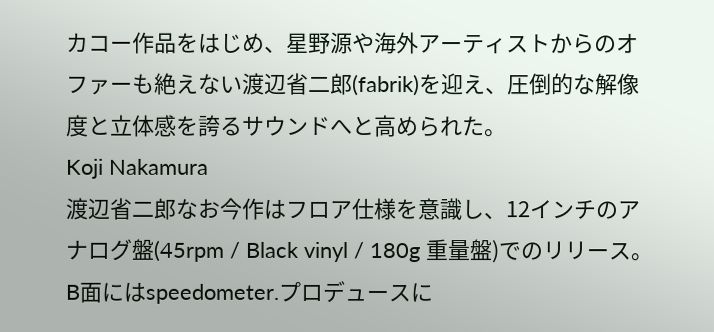カコー作品をはじめ、星野源や海外アーティストからのオファーも絶えない渡辺省二郎(fabrik)を迎え、圧倒的な解像度と立体感を誇るサウンドへと高められた。
Koji Nakamura
渡辺省二郎なお今作はフロア仕様を意識し、12インチのアナログ盤(45rpm / Black vinyl / 180g 重量盤)でのリリース。B面にはspeedometer.プロデュースに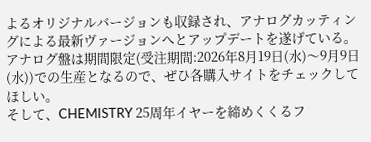よるオリジナルバージョンも収録され、アナログカッティングによる最新ヴァージョンへとアップデートを遂げている。
アナログ盤は期間限定(受注期間:2026年8月19日(水)〜9月9日(水))での生産となるので、ぜひ各購入サイトをチェックしてほしい。
そして、CHEMISTRY 25周年イヤーを締めくくるフ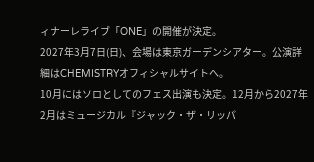ィナーレライブ「ONE」の開催が決定。
2027年3月7日(日)、会場は東京ガーデンシアター。公演詳細はCHEMISTRYオフィシャルサイトへ。
10月にはソロとしてのフェス出演も決定。12月から2027年2月はミュージカル『ジャック・ザ・リッパ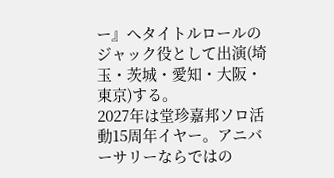ー』へタイトルロールのジャック役として出演(埼玉・茨城・愛知・大阪・東京)する。
2027年は堂珍嘉邦ソロ活動15周年イヤー。アニバーサリーならではの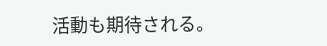活動も期待される。